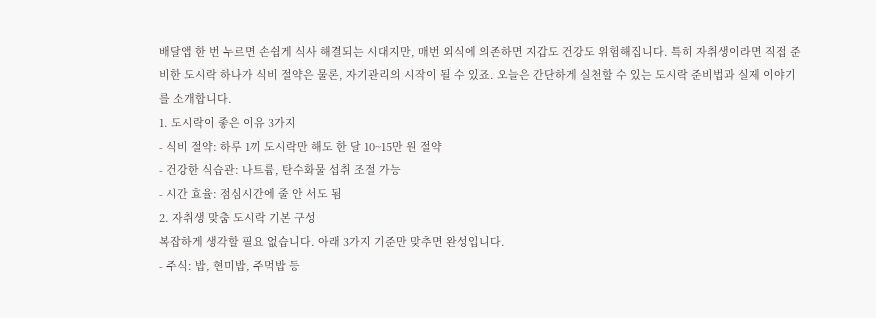배달앱 한 번 누르면 손쉽게 식사 해결되는 시대지만, 매번 외식에 의존하면 지갑도 건강도 위험해집니다. 특히 자취생이라면 직접 준비한 도시락 하나가 식비 절약은 물론, 자기관리의 시작이 될 수 있죠. 오늘은 간단하게 실천할 수 있는 도시락 준비법과 실제 이야기를 소개합니다.
1. 도시락이 좋은 이유 3가지
- 식비 절약: 하루 1끼 도시락만 해도 한 달 10~15만 원 절약
- 건강한 식습관: 나트륨, 탄수화물 섭취 조절 가능
- 시간 효율: 점심시간에 줄 안 서도 됨
2. 자취생 맞춤 도시락 기본 구성
복잡하게 생각할 필요 없습니다. 아래 3가지 기준만 맞추면 완성입니다.
- 주식: 밥, 현미밥, 주먹밥 등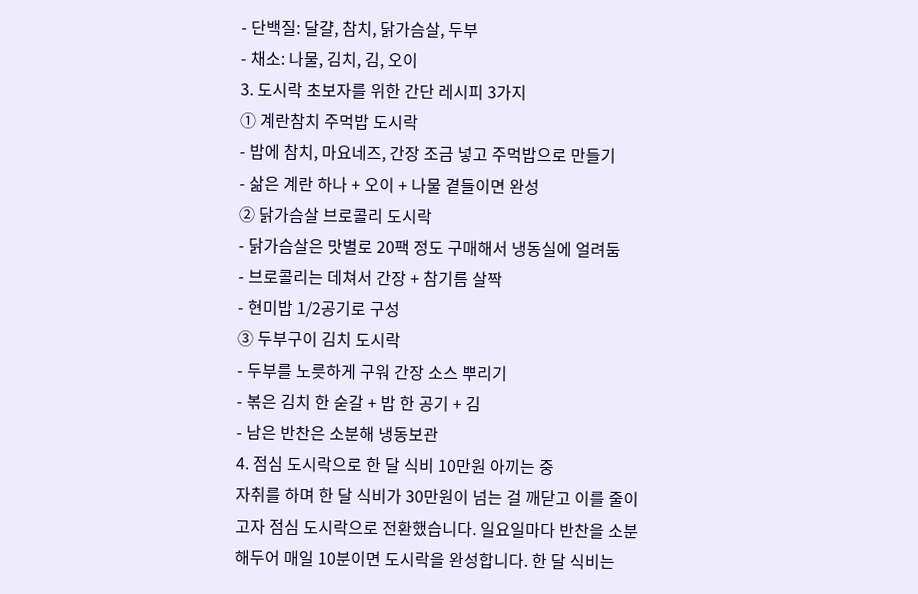- 단백질: 달걀, 참치, 닭가슴살, 두부
- 채소: 나물, 김치, 김, 오이
3. 도시락 초보자를 위한 간단 레시피 3가지
① 계란참치 주먹밥 도시락
- 밥에 참치, 마요네즈, 간장 조금 넣고 주먹밥으로 만들기
- 삶은 계란 하나 + 오이 + 나물 곁들이면 완성
② 닭가슴살 브로콜리 도시락
- 닭가슴살은 맛별로 20팩 정도 구매해서 냉동실에 얼려둠
- 브로콜리는 데쳐서 간장 + 참기름 살짝
- 현미밥 1/2공기로 구성
③ 두부구이 김치 도시락
- 두부를 노릇하게 구워 간장 소스 뿌리기
- 볶은 김치 한 숟갈 + 밥 한 공기 + 김
- 남은 반찬은 소분해 냉동보관
4. 점심 도시락으로 한 달 식비 10만원 아끼는 중
자취를 하며 한 달 식비가 30만원이 넘는 걸 깨닫고 이를 줄이고자 점심 도시락으로 전환했습니다. 일요일마다 반찬을 소분해두어 매일 10분이면 도시락을 완성합니다. 한 달 식비는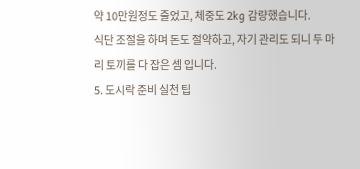약 10만원정도 줄었고, 체중도 2kg 감량했습니다.
식단 조절을 하며 돈도 절약하고, 자기 관리도 되니 두 마리 토끼를 다 잡은 셈 입니다.
5. 도시락 준비 실천 팁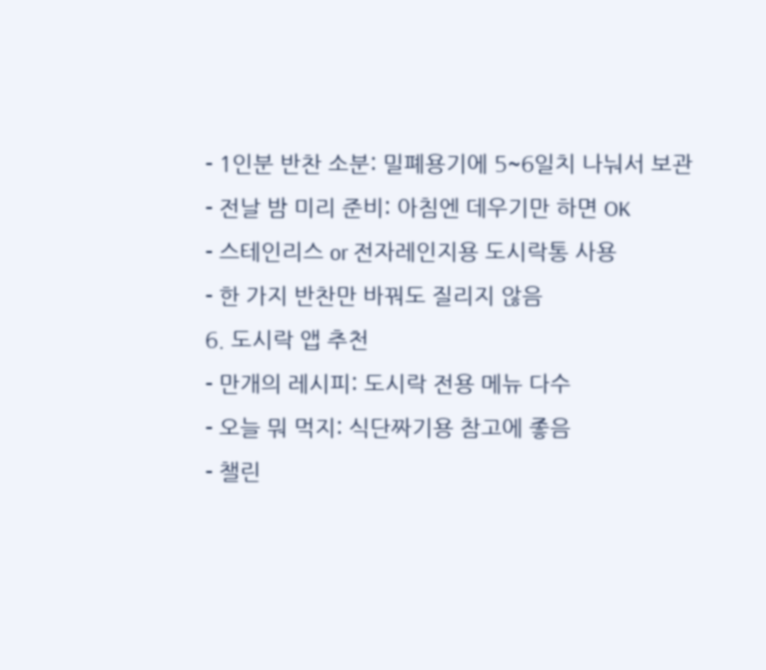- 1인분 반찬 소분: 밀폐용기에 5~6일치 나눠서 보관
- 전날 밤 미리 준비: 아침엔 데우기만 하면 OK
- 스테인리스 or 전자레인지용 도시락통 사용
- 한 가지 반찬만 바꿔도 질리지 않음
6. 도시락 앱 추천
- 만개의 레시피: 도시락 전용 메뉴 다수
- 오늘 뭐 먹지: 식단짜기용 참고에 좋음
- 챌린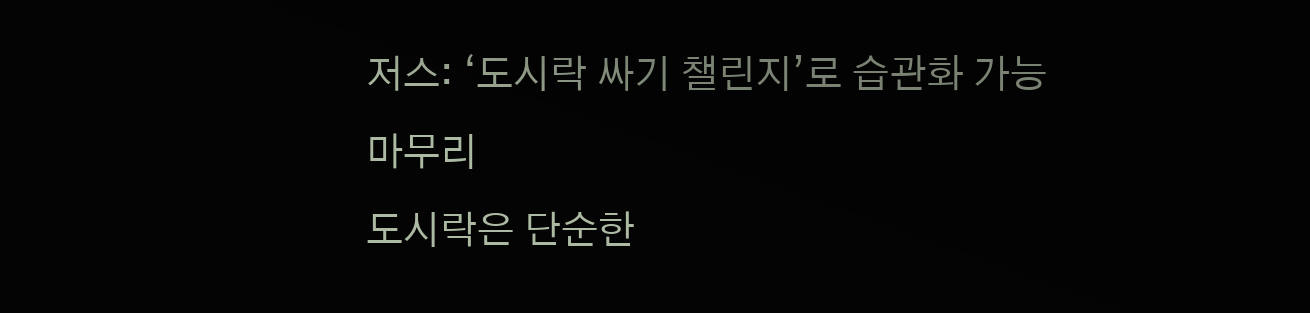저스: ‘도시락 싸기 챌린지’로 습관화 가능
마무리
도시락은 단순한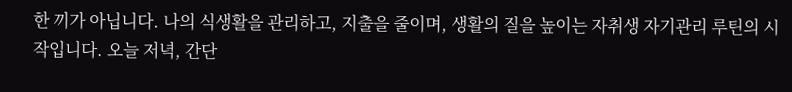한 끼가 아닙니다. 나의 식생활을 관리하고, 지출을 줄이며, 생활의 질을 높이는 자취생 자기관리 루틴의 시작입니다. 오늘 저녁, 간단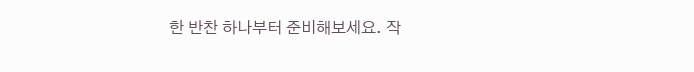한 반찬 하나부터 준비해보세요. 작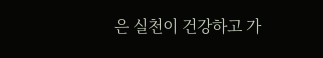은 실천이 건강하고 가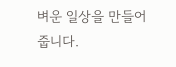벼운 일상을 만들어줍니다.